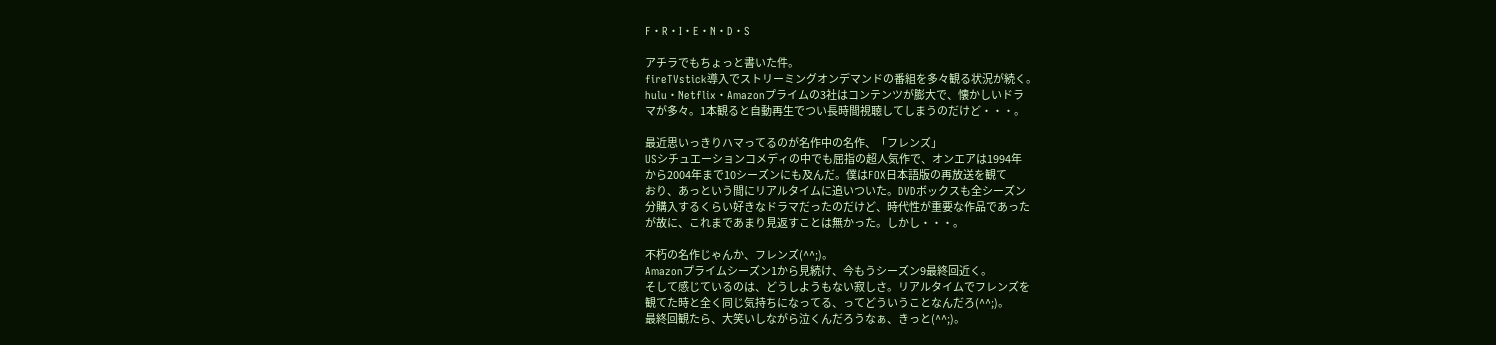F・R・I・E・N・D・S

アチラでもちょっと書いた件。
fireTVstick導入でストリーミングオンデマンドの番組を多々観る状況が続く。
hulu・Netflix・Amazonプライムの3社はコンテンツが膨大で、懐かしいドラ
マが多々。1本観ると自動再生でつい長時間視聴してしまうのだけど・・・。

最近思いっきりハマってるのが名作中の名作、「フレンズ」
USシチュエーションコメディの中でも屈指の超人気作で、オンエアは1994年
から2004年まで10シーズンにも及んだ。僕はFOX日本語版の再放送を観て
おり、あっという間にリアルタイムに追いついた。DVDボックスも全シーズン
分購入するくらい好きなドラマだったのだけど、時代性が重要な作品であった
が故に、これまであまり見返すことは無かった。しかし・・・。

不朽の名作じゃんか、フレンズ(^^;)。
Amazonプライムシーズン1から見続け、今もうシーズン9最終回近く。
そして感じているのは、どうしようもない寂しさ。リアルタイムでフレンズを
観てた時と全く同じ気持ちになってる、ってどういうことなんだろ(^^;)。
最終回観たら、大笑いしながら泣くんだろうなぁ、きっと(^^;)。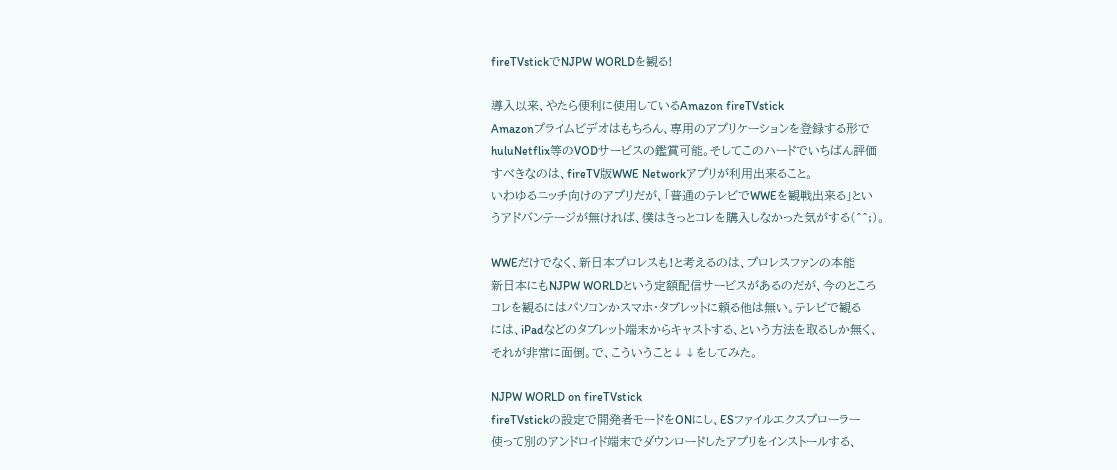fireTVstickでNJPW WORLDを観る!

導入以来、やたら便利に使用しているAmazon fireTVstick
Amazonプライムビデオはもちろん、専用のアプリケーションを登録する形で
huluNetflix等のVODサービスの鑑賞可能。そしてこのハードでいちばん評価
すべきなのは、fireTV版WWE Networkアプリが利用出来ること。
いわゆるニッチ向けのアプリだが、「普通のテレビでWWEを観戦出来る」とい
うアドバンテージが無ければ、僕はきっとコレを購入しなかった気がする(^^;)。

WWEだけでなく、新日本プロレスも!と考えるのは、プロレスファンの本能
新日本にもNJPW WORLDという定額配信サービスがあるのだが、今のところ
コレを観るにはパソコンかスマホ・タブレットに頼る他は無い。テレビで観る
には、iPadなどのタブレット端末からキャストする、という方法を取るしか無く、
それが非常に面倒。で、こういうこと↓↓をしてみた。

NJPW WORLD on fireTVstick
fireTVstickの設定で開発者モードをONにし、ESファイルエクスプローラー
使って別のアンドロイド端末でダウンロードしたアプリをインストールする、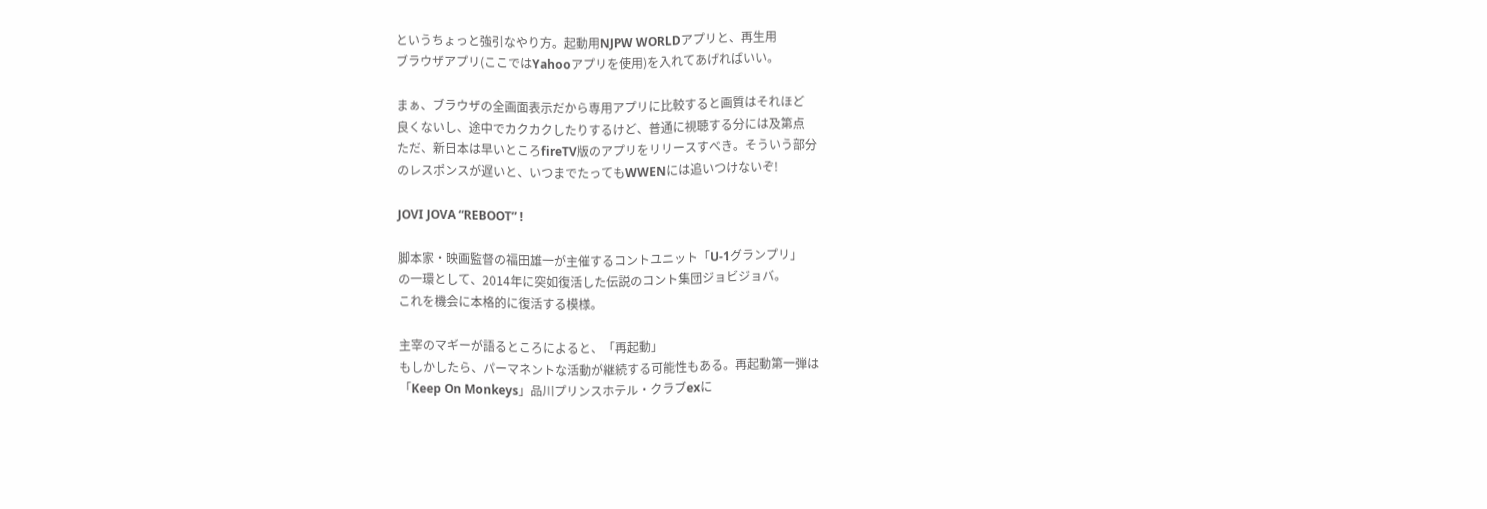というちょっと強引なやり方。起動用NJPW WORLDアプリと、再生用
ブラウザアプリ(ここではYahooアプリを使用)を入れてあげればいい。

まぁ、ブラウザの全画面表示だから専用アプリに比較すると画質はそれほど
良くないし、途中でカクカクしたりするけど、普通に視聴する分には及第点
ただ、新日本は早いところfireTV版のアプリをリリースすべき。そういう部分
のレスポンスが遅いと、いつまでたってもWWENには追いつけないぞ!

JOVI JOVA “REBOOT” !

脚本家・映画監督の福田雄一が主催するコントユニット「U-1グランプリ」
の一環として、2014年に突如復活した伝説のコント集団ジョビジョバ。
これを機会に本格的に復活する模様。

主宰のマギーが語るところによると、「再起動」
もしかしたら、パーマネントな活動が継続する可能性もある。再起動第一弾は
「Keep On Monkeys」品川プリンスホテル・クラブexに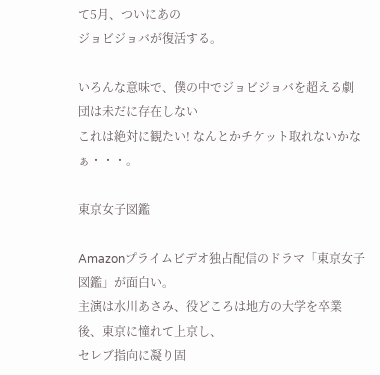て5月、ついにあの
ジョビジョバが復活する。

いろんな意味で、僕の中でジョビジョバを超える劇団は未だに存在しない
これは絶対に観たい! なんとかチケット取れないかなぁ・・・。

東京女子図鑑

Amazonプライムビデオ独占配信のドラマ「東京女子図鑑」が面白い。
主演は水川あさみ、役どころは地方の大学を卒業後、東京に憧れて上京し、
セレブ指向に凝り固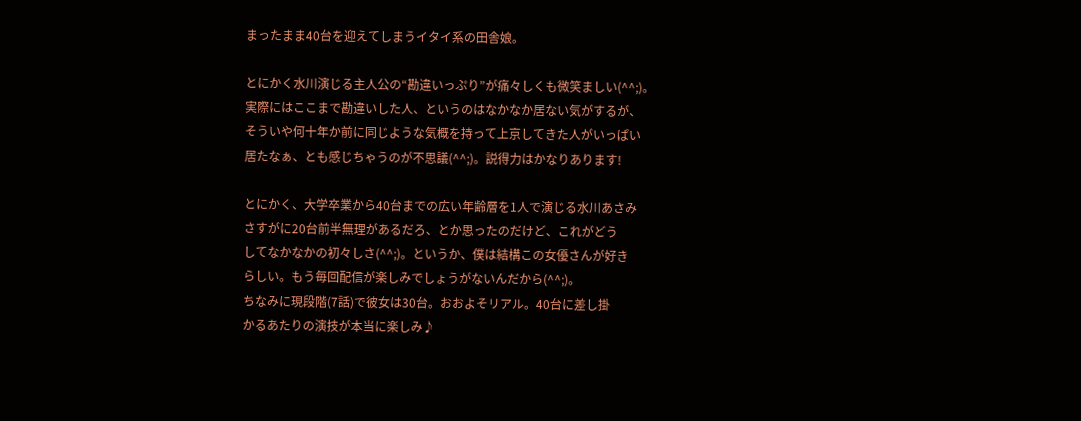まったまま40台を迎えてしまうイタイ系の田舎娘。

とにかく水川演じる主人公の“勘違いっぷり”が痛々しくも微笑ましい(^^;)。
実際にはここまで勘違いした人、というのはなかなか居ない気がするが、
そういや何十年か前に同じような気概を持って上京してきた人がいっぱい
居たなぁ、とも感じちゃうのが不思議(^^;)。説得力はかなりあります!

とにかく、大学卒業から40台までの広い年齢層を1人で演じる水川あさみ
さすがに20台前半無理があるだろ、とか思ったのだけど、これがどう
してなかなかの初々しさ(^^;)。というか、僕は結構この女優さんが好き
らしい。もう毎回配信が楽しみでしょうがないんだから(^^;)。
ちなみに現段階(7話)で彼女は30台。おおよそリアル。40台に差し掛
かるあたりの演技が本当に楽しみ♪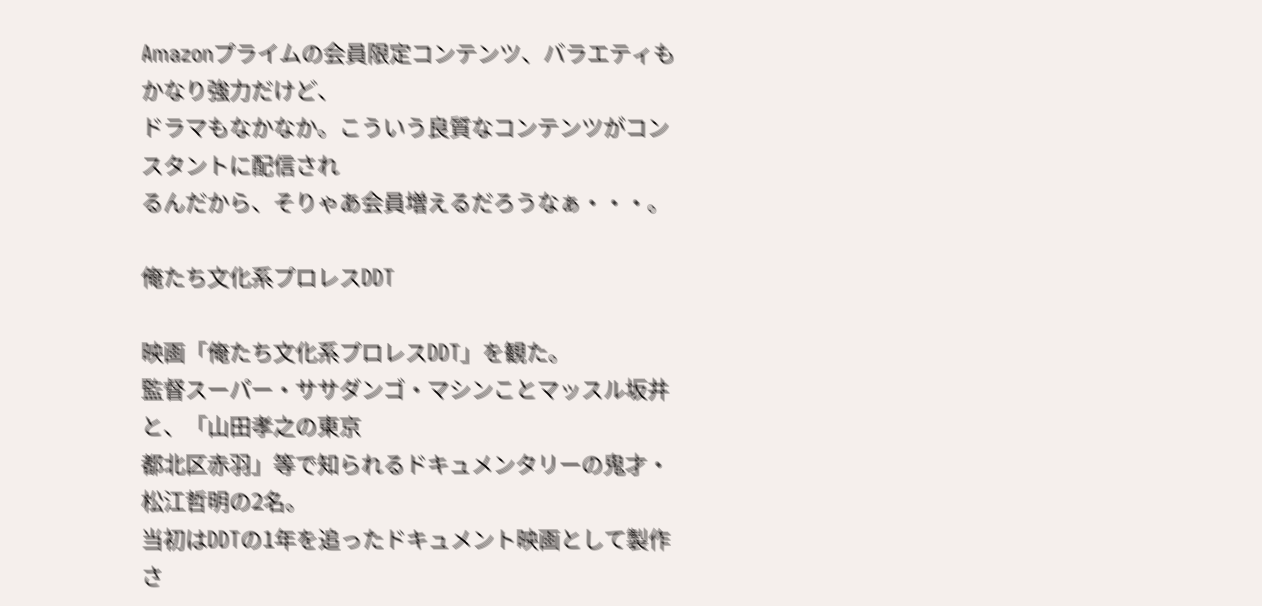Amazonプライムの会員限定コンテンツ、バラエティもかなり強力だけど、
ドラマもなかなか。こういう良質なコンテンツがコンスタントに配信され
るんだから、そりゃあ会員増えるだろうなぁ・・・。

俺たち文化系プロレスDDT

映画「俺たち文化系プロレスDDT」を観た。
監督スーパー・ササダンゴ・マシンことマッスル坂井と、「山田孝之の東京
都北区赤羽」等で知られるドキュメンタリーの鬼才・松江哲明の2名。
当初はDDTの1年を追ったドキュメント映画として製作さ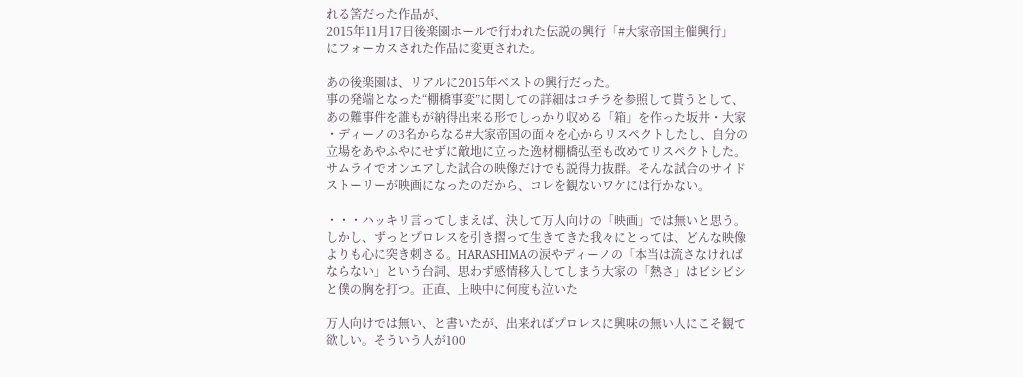れる筈だった作品が、
2015年11月17日後楽園ホールで行われた伝説の興行「#大家帝国主催興行」
にフォーカスされた作品に変更された。

あの後楽園は、リアルに2015年ベストの興行だった。
事の発端となった“棚橋事変”に関しての詳細はコチラを参照して貰うとして、
あの難事件を誰もが納得出来る形でしっかり収める「箱」を作った坂井・大家
・ディーノの3名からなる#大家帝国の面々を心からリスペクトしたし、自分の
立場をあやふやにせずに敵地に立った逸材棚橋弘至も改めてリスペクトした。
サムライでオンエアした試合の映像だけでも説得力抜群。そんな試合のサイド
ストーリーが映画になったのだから、コレを観ないワケには行かない。

・・・ハッキリ言ってしまえば、決して万人向けの「映画」では無いと思う。
しかし、ずっとプロレスを引き摺って生きてきた我々にとっては、どんな映像
よりも心に突き刺さる。HARASHIMAの涙やディーノの「本当は流さなければ
ならない」という台詞、思わず感情移入してしまう大家の「熱さ」はビシビシ
と僕の胸を打つ。正直、上映中に何度も泣いた

万人向けでは無い、と書いたが、出来ればプロレスに興味の無い人にこそ観て
欲しい。そういう人が100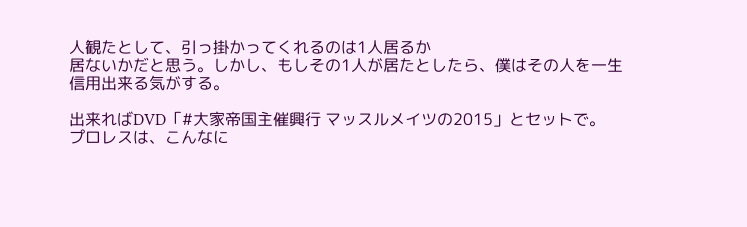人観たとして、引っ掛かってくれるのは1人居るか
居ないかだと思う。しかし、もしその1人が居たとしたら、僕はその人を一生
信用出来る気がする。

出来ればDVD「#大家帝国主催興行 マッスルメイツの2015」とセットで。
プロレスは、こんなに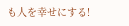も人を幸せにする!